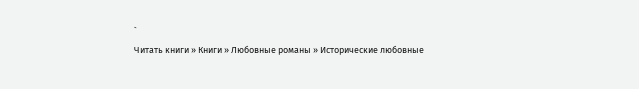`
Читать книги » Книги » Любовные романы » Исторические любовные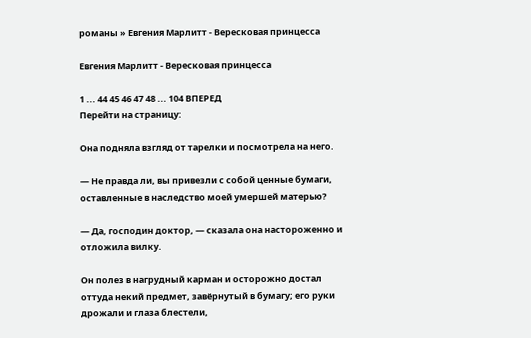романы » Евгения Марлитт - Вересковая принцесса

Евгения Марлитт - Вересковая принцесса

1 ... 44 45 46 47 48 ... 104 ВПЕРЕД
Перейти на страницу:

Она подняла взгляд от тарелки и посмотрела на него.

— Не правда ли, вы привезли с собой ценные бумаги, оставленные в наследство моей умершей матерью?

— Да, господин доктор, — сказала она настороженно и отложила вилку.

Он полез в нагрудный карман и осторожно достал оттуда некий предмет, завёрнутый в бумагу; его руки дрожали и глаза блестели,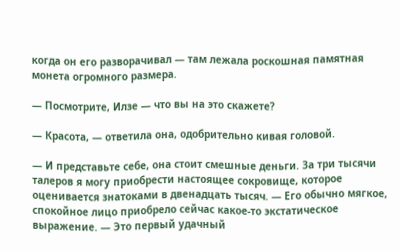когда он его разворачивал — там лежала роскошная памятная монета огромного размера.

— Посмотрите, Илзе — что вы на это скажете?

— Красота, — ответила она, одобрительно кивая головой.

— И представьте себе, она стоит смешные деньги. За три тысячи талеров я могу приобрести настоящее сокровище, которое оценивается знатоками в двенадцать тысяч. — Его обычно мягкое, спокойное лицо приобрело сейчас какое-то экстатическое выражение. — Это первый удачный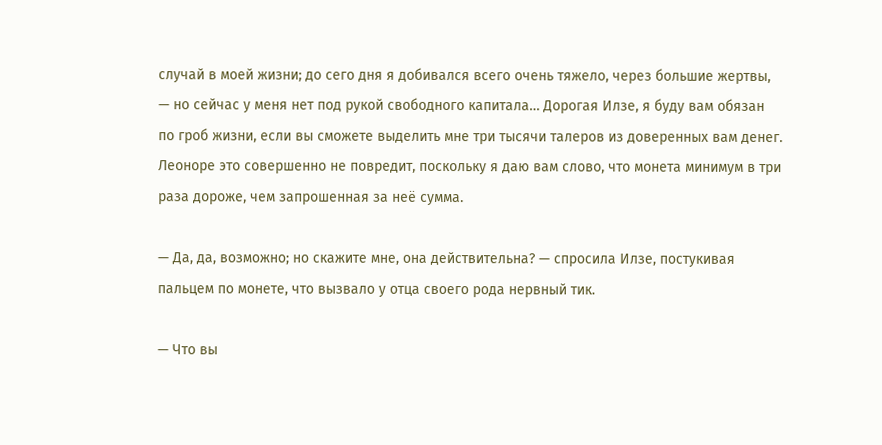случай в моей жизни; до сего дня я добивался всего очень тяжело, через большие жертвы, — но сейчас у меня нет под рукой свободного капитала… Дорогая Илзе, я буду вам обязан по гроб жизни, если вы сможете выделить мне три тысячи талеров из доверенных вам денег. Леоноре это совершенно не повредит, поскольку я даю вам слово, что монета минимум в три раза дороже, чем запрошенная за неё сумма.

— Да, да, возможно; но скажите мне, она действительна? — спросила Илзе, постукивая пальцем по монете, что вызвало у отца своего рода нервный тик.

— Что вы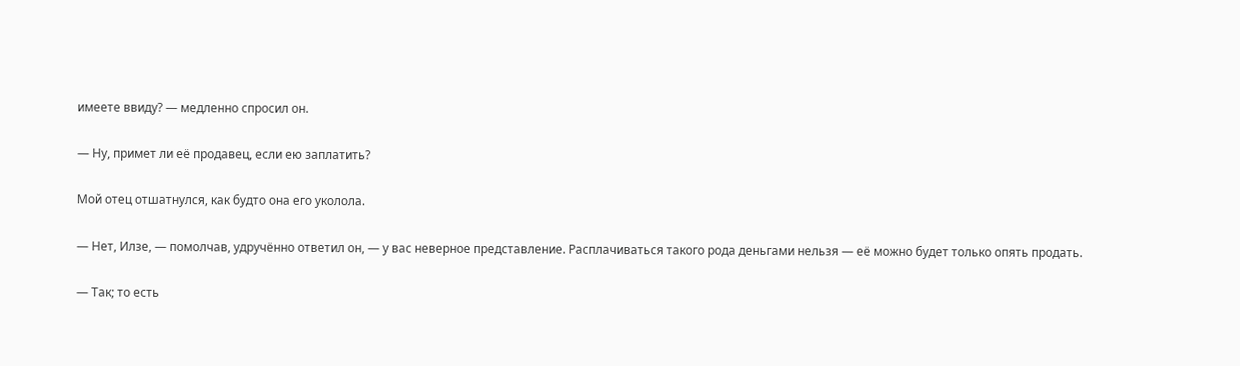имеете ввиду? — медленно спросил он.

— Ну, примет ли её продавец, если ею заплатить?

Мой отец отшатнулся, как будто она его уколола.

— Нет, Илзе, — помолчав, удручённо ответил он, — у вас неверное представление. Расплачиваться такого рода деньгами нельзя — её можно будет только опять продать.

— Так; то есть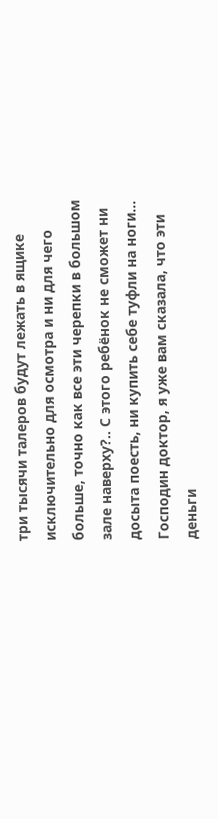три тысячи талеров будут лежать в ящике исключительно для осмотра и ни для чего больше, точно как все эти черепки в большом зале наверху?.. С этого ребёнок не сможет ни досыта поесть, ни купить себе туфли на ноги… Господин доктор, я уже вам сказала, что эти деньги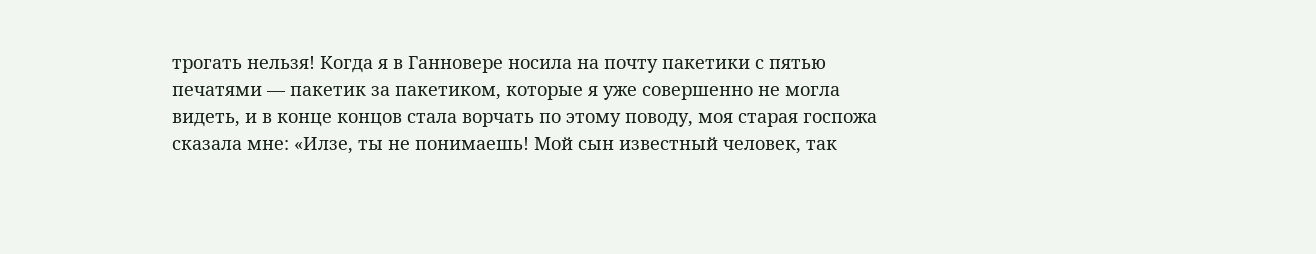трогать нельзя! Когда я в Ганновере носила на почту пакетики с пятью печатями — пакетик за пакетиком, которые я уже совершенно не могла видеть, и в конце концов стала ворчать по этому поводу, моя старая госпожа сказала мне: «Илзе, ты не понимаешь! Мой сын известный человек, так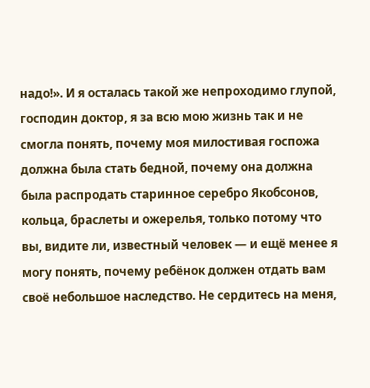надо!». И я осталась такой же непроходимо глупой, господин доктор, я за всю мою жизнь так и не смогла понять, почему моя милостивая госпожа должна была стать бедной, почему она должна была распродать старинное серебро Якобсонов, кольца, браслеты и ожерелья, только потому что вы, видите ли, известный человек — и ещё менее я могу понять, почему ребёнок должен отдать вам своё небольшое наследство. Не сердитесь на меня,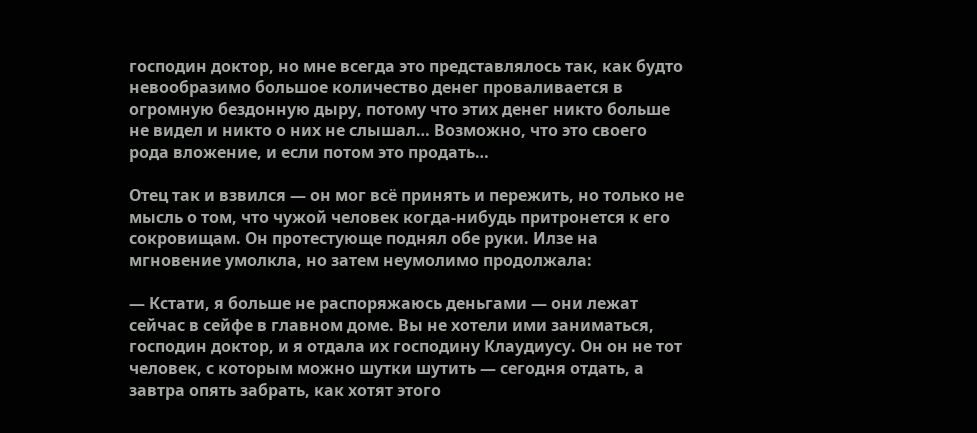господин доктор, но мне всегда это представлялось так, как будто невообразимо большое количество денег проваливается в огромную бездонную дыру, потому что этих денег никто больше не видел и никто о них не слышал… Возможно, что это своего рода вложение, и если потом это продать…

Отец так и взвился — он мог всё принять и пережить, но только не мысль о том, что чужой человек когда-нибудь притронется к его сокровищам. Он протестующе поднял обе руки. Илзе на мгновение умолкла, но затем неумолимо продолжала:

— Кстати, я больше не распоряжаюсь деньгами — они лежат сейчас в сейфе в главном доме. Вы не хотели ими заниматься, господин доктор, и я отдала их господину Клаудиусу. Он он не тот человек, с которым можно шутки шутить — сегодня отдать, а завтра опять забрать, как хотят этого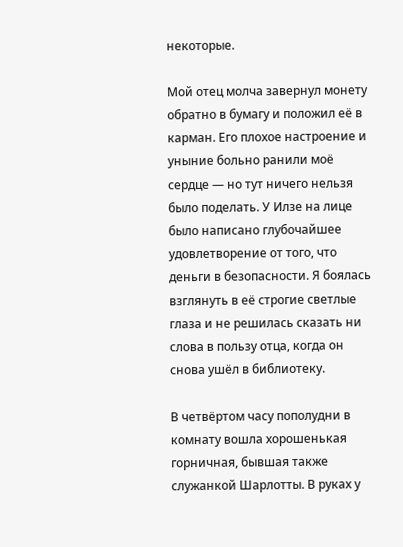некоторые.

Мой отец молча завернул монету обратно в бумагу и положил её в карман. Его плохое настроение и уныние больно ранили моё сердце — но тут ничего нельзя было поделать. У Илзе на лице было написано глубочайшее удовлетворение от того, что деньги в безопасности. Я боялась взглянуть в её строгие светлые глаза и не решилась сказать ни слова в пользу отца, когда он снова ушёл в библиотеку.

В четвёртом часу пополудни в комнату вошла хорошенькая горничная, бывшая также служанкой Шарлотты. В руках у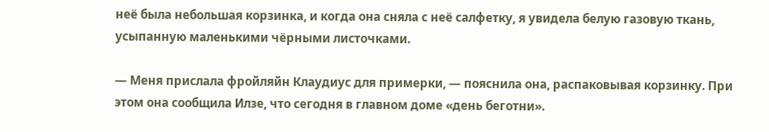неё была небольшая корзинка, и когда она сняла с неё салфетку, я увидела белую газовую ткань, усыпанную маленькими чёрными листочками.

— Меня прислала фройляйн Клаудиус для примерки, — пояснила она, распаковывая корзинку. При этом она сообщила Илзе, что сегодня в главном доме «день беготни».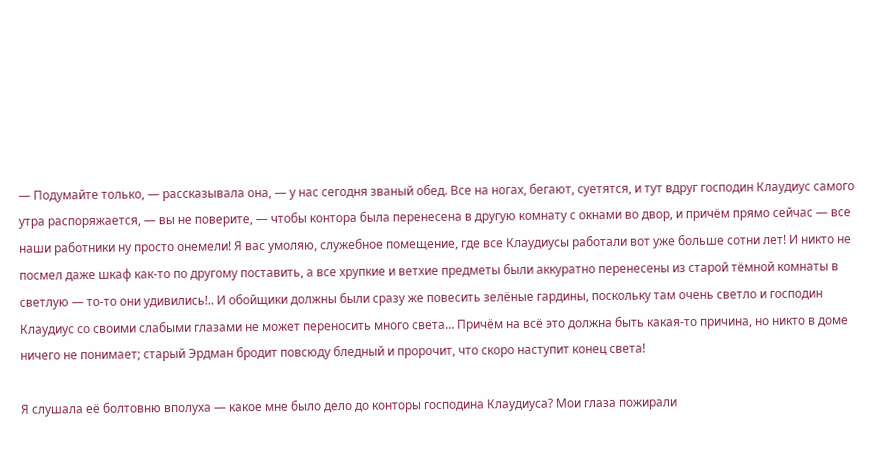— Подумайте только, — рассказывала она, — у нас сегодня званый обед. Все на ногах, бегают, суетятся, и тут вдруг господин Клаудиус самого утра распоряжается, — вы не поверите, — чтобы контора была перенесена в другую комнату с окнами во двор, и причём прямо сейчас — все наши работники ну просто онемели! Я вас умоляю, служебное помещение, где все Клаудиусы работали вот уже больше сотни лет! И никто не посмел даже шкаф как-то по другому поставить, а все хрупкие и ветхие предметы были аккуратно перенесены из старой тёмной комнаты в светлую — то-то они удивились!.. И обойщики должны были сразу же повесить зелёные гардины, поскольку там очень светло и господин Клаудиус со своими слабыми глазами не может переносить много света… Причём на всё это должна быть какая-то причина, но никто в доме ничего не понимает; старый Эрдман бродит повсюду бледный и пророчит, что скоро наступит конец света!

Я слушала её болтовню вполуха — какое мне было дело до конторы господина Клаудиуса? Мои глаза пожирали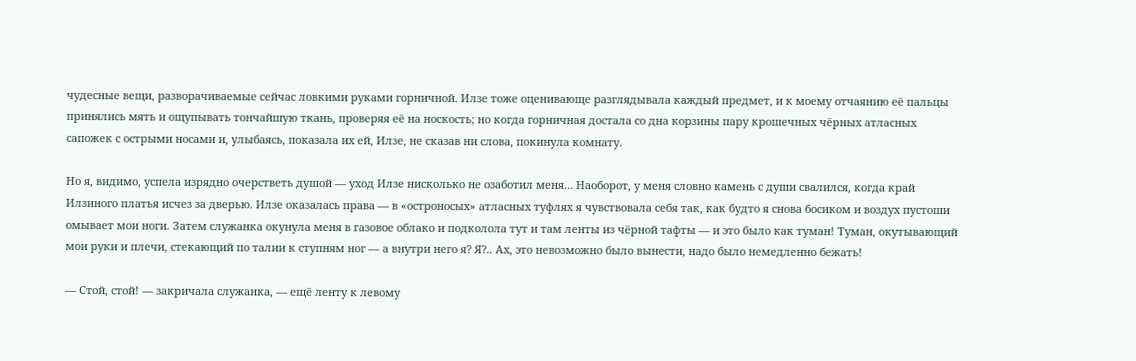чудесные вещи, разворачиваемые сейчас ловкими руками горничной. Илзе тоже оценивающе разглядывала каждый предмет, и к моему отчаянию её пальцы принялись мять и ощупывать тончайшую ткань, проверяя её на носкость; но когда горничная достала со дна корзины пару крошечных чёрных атласных сапожек с острыми носами и, улыбаясь, показала их ей, Илзе, не сказав ни слова, покинула комнату.

Но я, видимо, успела изрядно очерстветь душой — уход Илзе нисколько не озаботил меня… Наоборот, у меня словно камень с души свалился, когда край Илзиного платья исчез за дверью. Илзе оказалась права — в «остроносых» атласных туфлях я чувствовала себя так, как будто я снова босиком и воздух пустоши омывает мои ноги. Затем служанка окунула меня в газовое облако и подколола тут и там ленты из чёрной тафты — и это было как туман! Туман, окутывающий мои руки и плечи, стекающий по талии к ступням ног — а внутри него я? Я?.. Ах, это невозможно было вынести, надо было немедленно бежать!

— Стой, стой! — закричала служанка, — ещё ленту к левому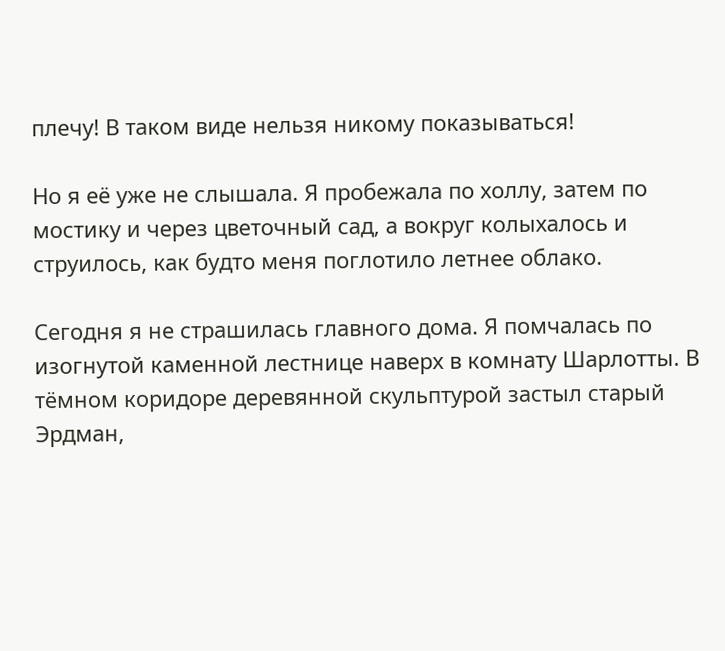плечу! В таком виде нельзя никому показываться!

Но я её уже не слышала. Я пробежала по холлу, затем по мостику и через цветочный сад, а вокруг колыхалось и струилось, как будто меня поглотило летнее облако.

Сегодня я не страшилась главного дома. Я помчалась по изогнутой каменной лестнице наверх в комнату Шарлотты. В тёмном коридоре деревянной скульптурой застыл старый Эрдман,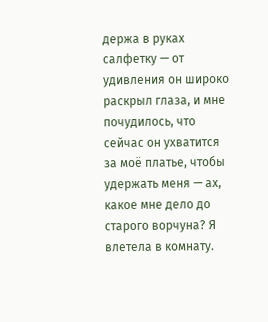держа в руках салфетку — от удивления он широко раскрыл глаза, и мне почудилось, что сейчас он ухватится за моё платье, чтобы удержать меня — ах, какое мне дело до старого ворчуна? Я влетела в комнату.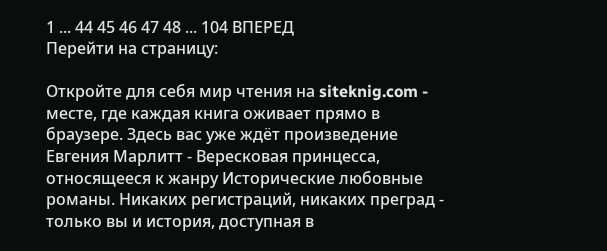1 ... 44 45 46 47 48 ... 104 ВПЕРЕД
Перейти на страницу:

Откройте для себя мир чтения на siteknig.com - месте, где каждая книга оживает прямо в браузере. Здесь вас уже ждёт произведение Евгения Марлитт - Вересковая принцесса, относящееся к жанру Исторические любовные романы. Никаких регистраций, никаких преград - только вы и история, доступная в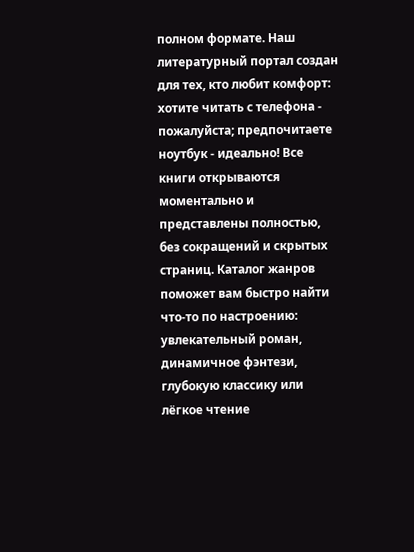полном формате. Наш литературный портал создан для тех, кто любит комфорт: хотите читать с телефона - пожалуйста; предпочитаете ноутбук - идеально! Все книги открываются моментально и представлены полностью, без сокращений и скрытых страниц. Каталог жанров поможет вам быстро найти что-то по настроению: увлекательный роман, динамичное фэнтези, глубокую классику или лёгкое чтение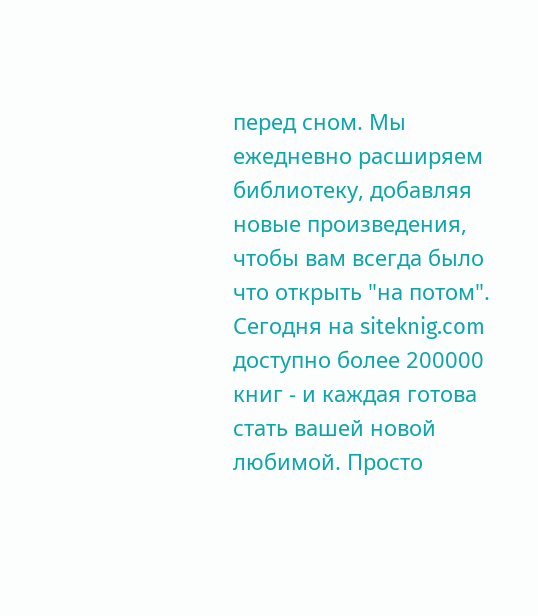перед сном. Мы ежедневно расширяем библиотеку, добавляя новые произведения, чтобы вам всегда было что открыть "на потом". Сегодня на siteknig.com доступно более 200000 книг - и каждая готова стать вашей новой любимой. Просто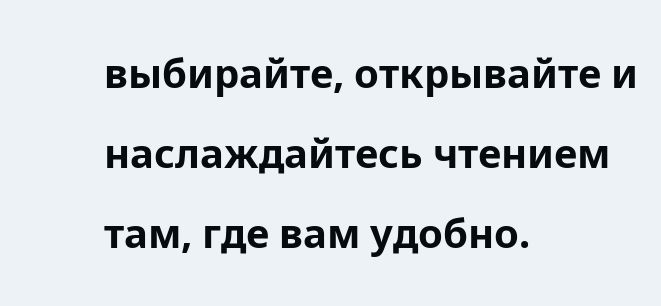выбирайте, открывайте и наслаждайтесь чтением там, где вам удобно.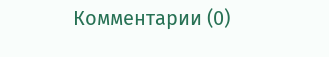Комментарии (0)